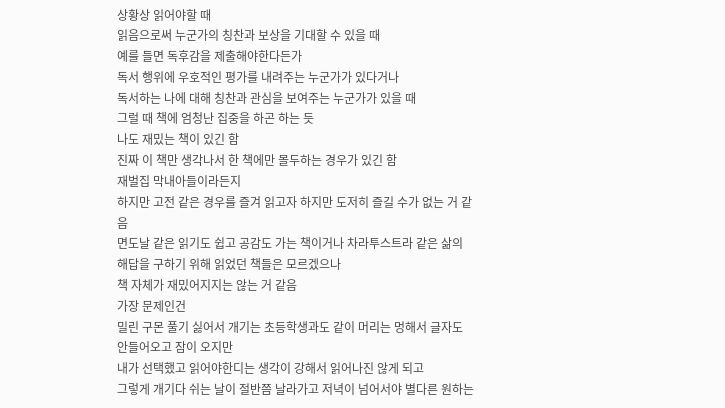상황상 읽어야할 때
읽음으로써 누군가의 칭찬과 보상을 기대할 수 있을 때
예를 들면 독후감을 제출해야한다든가
독서 행위에 우호적인 평가를 내려주는 누군가가 있다거나
독서하는 나에 대해 칭찬과 관심을 보여주는 누군가가 있을 때
그럴 때 책에 엄청난 집중을 하곤 하는 듯
나도 재밌는 책이 있긴 함
진짜 이 책만 생각나서 한 책에만 몰두하는 경우가 있긴 함
재벌집 막내아들이라든지
하지만 고전 같은 경우를 즐겨 읽고자 하지만 도저히 즐길 수가 없는 거 같음
면도날 같은 읽기도 쉽고 공감도 가는 책이거나 차라투스트라 같은 삶의 해답을 구하기 위해 읽었던 책들은 모르겠으나
책 자체가 재밌어지지는 않는 거 같음
가장 문제인건
밀린 구몬 풀기 싫어서 개기는 초등학생과도 같이 머리는 멍해서 글자도 안들어오고 잠이 오지만
내가 선택했고 읽어야한디는 생각이 강해서 읽어나진 않게 되고
그렇게 개기다 쉬는 날이 절반쯤 날라가고 저녁이 넘어서야 별다른 원하는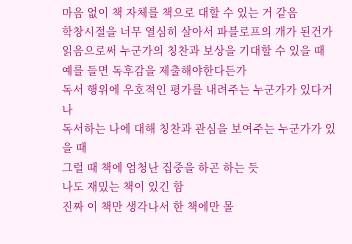마음 없이 책 자체를 책으로 대할 수 있는 거 같음
학창시절을 너무 열심히 살아서 파블로프의 개가 된건가
읽음으로써 누군가의 칭찬과 보상을 기대할 수 있을 때
예를 들면 독후감을 제출해야한다든가
독서 행위에 우호적인 평가를 내려주는 누군가가 있다거나
독서하는 나에 대해 칭찬과 관심을 보여주는 누군가가 있을 때
그럴 때 책에 엄청난 집중을 하곤 하는 듯
나도 재밌는 책이 있긴 함
진짜 이 책만 생각나서 한 책에만 몰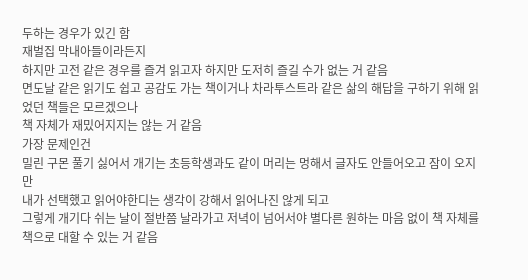두하는 경우가 있긴 함
재벌집 막내아들이라든지
하지만 고전 같은 경우를 즐겨 읽고자 하지만 도저히 즐길 수가 없는 거 같음
면도날 같은 읽기도 쉽고 공감도 가는 책이거나 차라투스트라 같은 삶의 해답을 구하기 위해 읽었던 책들은 모르겠으나
책 자체가 재밌어지지는 않는 거 같음
가장 문제인건
밀린 구몬 풀기 싫어서 개기는 초등학생과도 같이 머리는 멍해서 글자도 안들어오고 잠이 오지만
내가 선택했고 읽어야한디는 생각이 강해서 읽어나진 않게 되고
그렇게 개기다 쉬는 날이 절반쯤 날라가고 저녁이 넘어서야 별다른 원하는 마음 없이 책 자체를 책으로 대할 수 있는 거 같음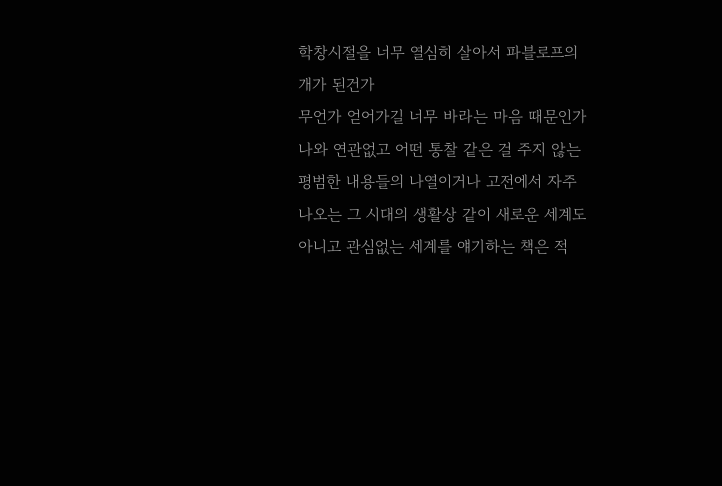학창시절을 너무 열심히 살아서 파블로프의 개가 된건가
무언가 얻어가길 너무 바라는 마음 때문인가 나와 연관없고 어떤 통찰 같은 걸 주지 않는 평범한 내용들의 나열이거나 고전에서 자주 나오는 그 시대의 생활상 같이 새로운 세계도 아니고 관심없는 세계를 얘기하는 책은 적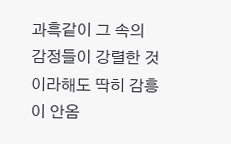과흑같이 그 속의 감정들이 강렬한 것이라해도 딱히 감흥이 안옴